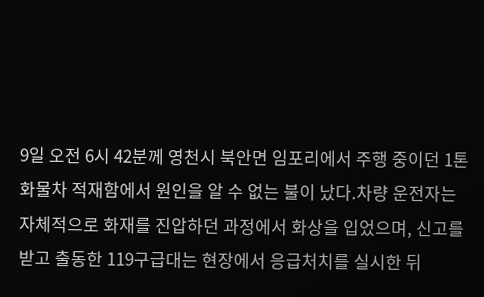9일 오전 6시 42분께 영천시 북안면 임포리에서 주행 중이던 1톤 화물차 적재함에서 원인을 알 수 없는 불이 났다.차량 운전자는 자체적으로 화재를 진압하던 과정에서 화상을 입었으며, 신고를 받고 출동한 119구급대는 현장에서 응급처치를 실시한 뒤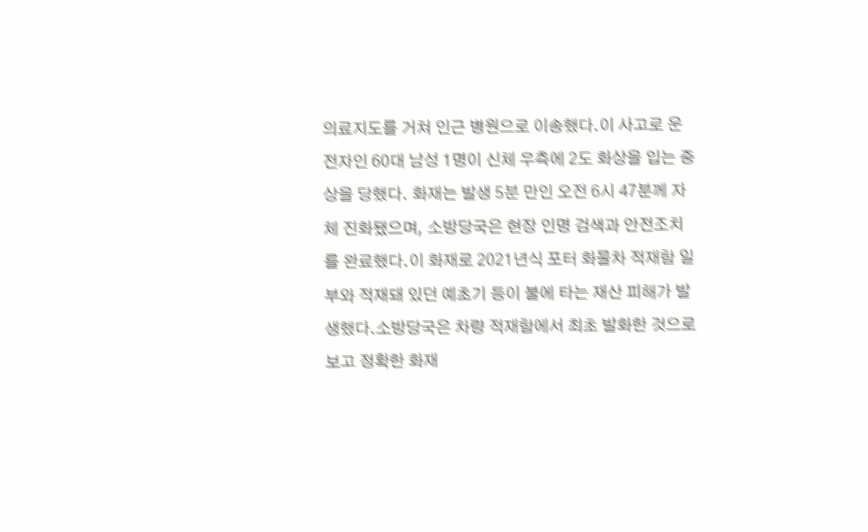의료지도를 거쳐 인근 병원으로 이송했다.이 사고로 운전자인 60대 남성 1명이 신체 우측에 2도 화상을 입는 중상을 당했다. 화재는 발생 5분 만인 오전 6시 47분께 자체 진화됐으며, 소방당국은 현장 인명 검색과 안전조치를 완료했다.이 화재로 2021년식 포터 화물차 적재함 일부와 적재돼 있던 예초기 등이 불에 타는 재산 피해가 발생했다.소방당국은 차량 적재함에서 최초 발화한 것으로 보고 정확한 화재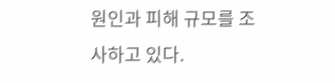원인과 피해 규모를 조사하고 있다.